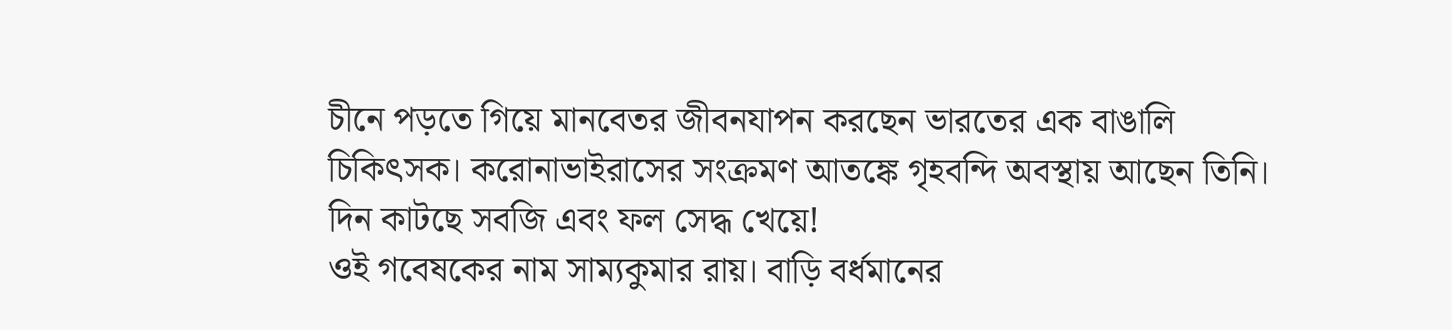চীনে পড়তে গিয়ে মানবেতর জীবনযাপন করছেন ভারতের এক বাঙালি চিকিৎসক। করোনাভাইরাসের সংক্রমণ আতঙ্কে গৃহবন্দি অবস্থায় আছেন তিনি। দিন কাটছে সবজি এবং ফল সেদ্ধ খেয়ে!
ওই গবেষকের নাম সাম্যকুমার রায়। বাড়ি বর্ধমানের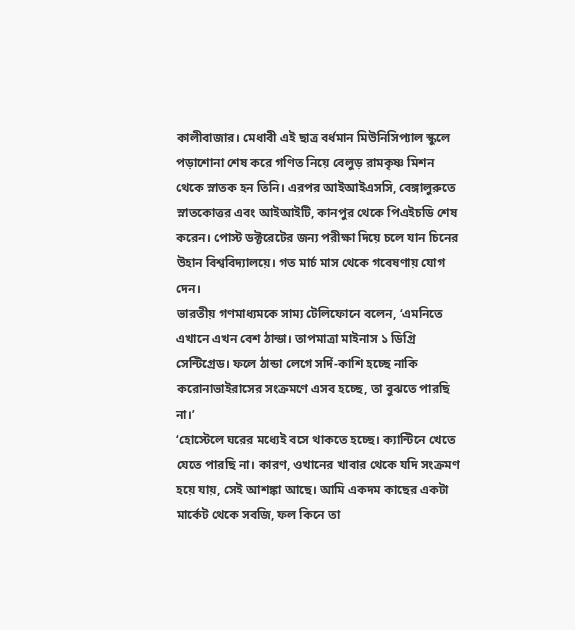কালীবাজার। মেধাবী এই ছাত্র বর্ধমান মিউনিসিপ্যাল স্কুলে পড়াশোনা শেষ করে গণিত নিয়ে বেলুড় রামকৃষ্ণ মিশন থেকে স্নাতক হন তিনি। এরপর আইআইএসসি, বেঙ্গালুরুতে স্নাতকোত্তর এবং আইআইটি, কানপুর থেকে পিএইচডি শেষ করেন। পোস্ট ডক্টরেটের জন্য পরীক্ষা দিয়ে চলে যান চিনের উহান বিশ্ববিদ্যালয়ে। গত মার্চ মাস থেকে গবেষণায় যোগ দেন।
ভারতীয় গণমাধ্যমকে সাম্য টেলিফোনে বলেন, ‘এমনিতে এখানে এখন বেশ ঠান্ডা। তাপমাত্রা মাইনাস ১ ডিগ্রি সেন্টিগ্রেড। ফলে ঠান্ডা লেগে সর্দি-কাশি হচ্ছে নাকি করোনাভাইরাসের সংক্রমণে এসব হচ্ছে, তা বুঝতে পারছি না।’
‘হোস্টেলে ঘরের মধ্যেই বসে থাকতে হচ্ছে। ক্যান্টিনে খেতে যেতে পারছি না। কারণ, ওখানের খাবার থেকে যদি সংক্রমণ হয়ে যায়, সেই আশঙ্কা আছে। আমি একদম কাছের একটা মার্কেট থেকে সবজি, ফল কিনে তা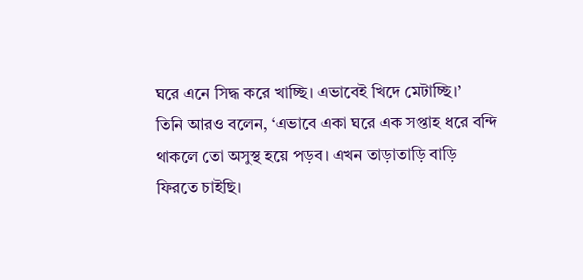ঘরে এনে সিদ্ধ করে খাচ্ছি। এভাবেই খিদে মেটাচ্ছি।’
তিনি আরও বলেন, ‘এভাবে একা ঘরে এক সপ্তাহ ধরে বন্দি থাকলে তো অসুস্থ হয়ে পড়ব। এখন তাড়াতাড়ি বাড়ি ফিরতে চাইছি।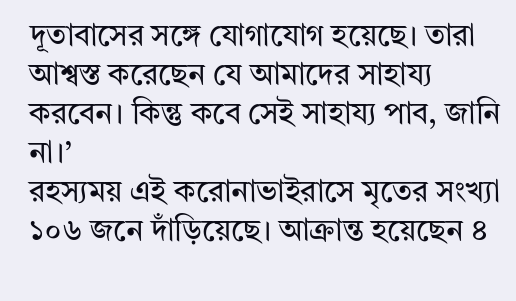দূতাবাসের সঙ্গে যোগাযোগ হয়েছে। তারা আশ্বস্ত করেছেন যে আমাদের সাহায্য করবেন। কিন্তু কবে সেই সাহায্য পাব, জানি না।’
রহস্যময় এই করোনাভাইরাসে মৃতের সংখ্যা ১০৬ জনে দাঁড়িয়েছে। আক্রান্ত হয়েছেন ৪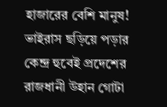হাজারের বেশি মানুষ!
ভাইরাস ছড়িয়ে পড়ার কেন্দ্র হুবেই প্রদেশের রাজধানী উহান গোটা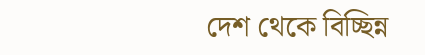দেশ থেকে বিচ্ছিন্ন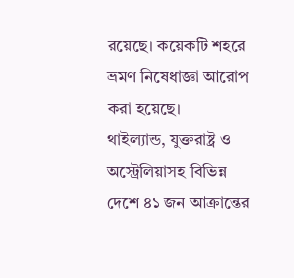রয়েছে। কয়েকটি শহরে ভ্রমণ নিষেধাজ্ঞা আরোপ করা হয়েছে।
থাইল্যান্ড, যুক্তরাষ্ট্র ও অস্ট্রেলিয়াসহ বিভিন্ন দেশে ৪১ জন আক্রান্তের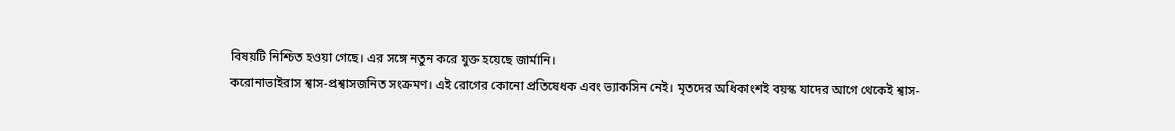বিষয়টি নিশ্চিত হওয়া গেছে। এর সঙ্গে নতুন করে যুক্ত হয়েছে জার্মানি।
করোনাভাইরাস শ্বাস-প্রশ্বাসজনিত সংক্রমণ। এই রোগের কোনো প্রতিষেধক এবং ভ্যাকসিন নেই। মৃতদের অধিকাংশই বয়স্ক যাদের আগে থেকেই শ্বাস-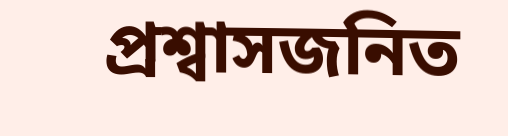প্রশ্বাসজনিত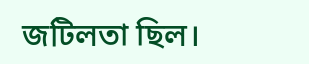জটিলতা ছিল।